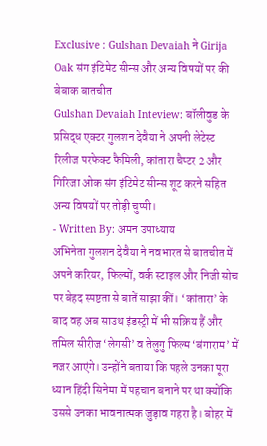Exclusive : Gulshan Devaiah ने Girija Oak संग इंटिमेट सीन्स और अन्य विषयों पर की बेबाक बातचीत
Gulshan Devaiah Inteview: बॉलीवुड के प्रसिद्ध एक्टर गुलशन देवैया ने अपनी लेटेस्ट रिलीज परफेक्ट फैमिली, कांतारा चैप्टर 2 और गिरिजा ओक संग इंटिमेट सीन्स शूट करने सहित अन्य विषयों पर तोड़ी चुप्पी।
- Written By: अमन उपाध्याय
अभिनेता गुलशन देवैया ने नवभारत से बातचीत में अपने करियर, फिल्मों, वर्क स्टाइल और निजी सोच पर बेहद स्पष्टता से बातें साझा कीं। ‘कांतारा’ के बाद वह अब साउथ इंडस्ट्री में भी सक्रिय हैं और तमिल सीरीज ‘लेगसी’ व तेलुगु फिल्म ‘बंगाराम’ में नजर आएंगे। उन्होंने बताया कि पहले उनका पूरा ध्यान हिंदी सिनेमा में पहचान बनाने पर था क्योंकि उससे उनका भावनात्मक जुड़ाव गहरा है। बोहर में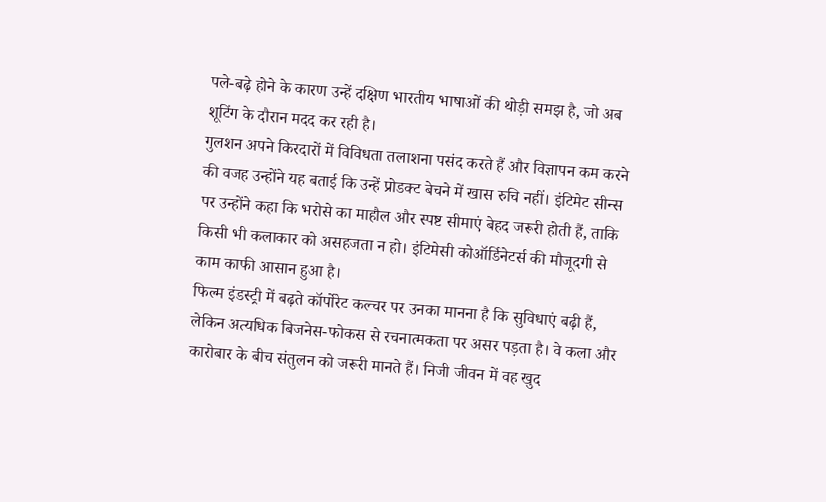पले-बढ़े होने के कारण उन्हें दक्षिण भारतीय भाषाओं की थोड़ी समझ है, जो अब शूटिंग के दौरान मदद कर रही है।
गुलशन अपने किरदारों में विविधता तलाशना पसंद करते हैं और विज्ञापन कम करने की वजह उन्होंने यह बताई कि उन्हें प्रोडक्ट बेचने में खास रुचि नहीं। इंटिमेट सीन्स पर उन्होंने कहा कि भरोसे का माहौल और स्पष्ट सीमाएं बेहद जरूरी होती हैं, ताकि किसी भी कलाकार को असहजता न हो। इंटिमेसी कोऑर्डिनेटर्स की मौजूदगी से काम काफी आसान हुआ है।
फिल्म इंडस्ट्री में बढ़ते कॉर्पोरेट कल्चर पर उनका मानना है कि सुविधाएं बढ़ी हैं, लेकिन अत्यधिक बिजनेस-फोकस से रचनात्मकता पर असर पड़ता है। वे कला और कारोबार के बीच संतुलन को जरूरी मानते हैं। निजी जीवन में वह खुद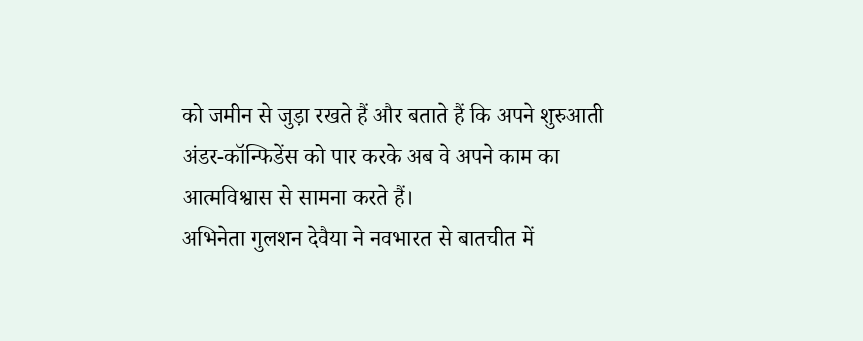को जमीन से जुड़ा रखते हैं और बताते हैं कि अपने शुरुआती अंडर-कॉन्फिडेंस को पार करके अब वे अपने काम का आत्मविश्वास से सामना करते हैं।
अभिनेता गुलशन देवैया ने नवभारत से बातचीत में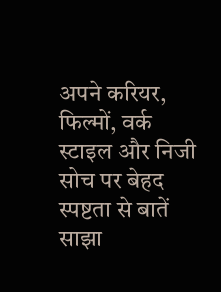अपने करियर, फिल्मों, वर्क स्टाइल और निजी सोच पर बेहद स्पष्टता से बातें साझा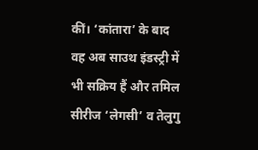कीं। ‘कांतारा’ के बाद वह अब साउथ इंडस्ट्री में भी सक्रिय हैं और तमिल सीरीज ‘लेगसी’ व तेलुगु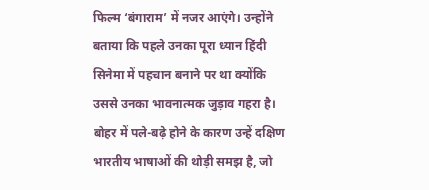फिल्म ‘बंगाराम’ में नजर आएंगे। उन्होंने बताया कि पहले उनका पूरा ध्यान हिंदी सिनेमा में पहचान बनाने पर था क्योंकि उससे उनका भावनात्मक जुड़ाव गहरा है। बोहर में पले-बढ़े होने के कारण उन्हें दक्षिण भारतीय भाषाओं की थोड़ी समझ है, जो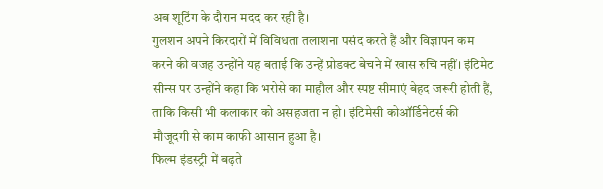अब शूटिंग के दौरान मदद कर रही है।
गुलशन अपने किरदारों में विविधता तलाशना पसंद करते हैं और विज्ञापन कम करने की वजह उन्होंने यह बताई कि उन्हें प्रोडक्ट बेचने में खास रुचि नहीं। इंटिमेट सीन्स पर उन्होंने कहा कि भरोसे का माहौल और स्पष्ट सीमाएं बेहद जरूरी होती हैं, ताकि किसी भी कलाकार को असहजता न हो। इंटिमेसी कोऑर्डिनेटर्स की मौजूदगी से काम काफी आसान हुआ है।
फिल्म इंडस्ट्री में बढ़ते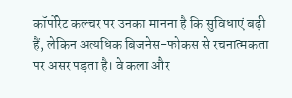कॉर्पोरेट कल्चर पर उनका मानना है कि सुविधाएं बढ़ी हैं, लेकिन अत्यधिक बिजनेस-फोकस से रचनात्मकता पर असर पड़ता है। वे कला और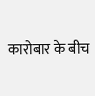कारोबार के बीच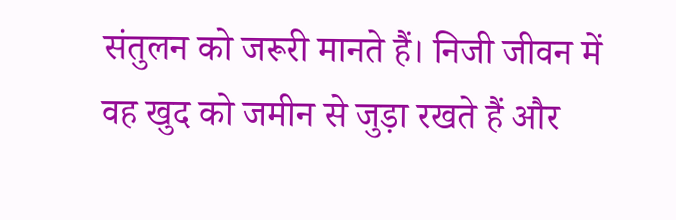संतुलन को जरूरी मानते हैं। निजी जीवन में वह खुद को जमीन से जुड़ा रखते हैं और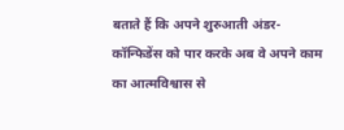बताते हैं कि अपने शुरुआती अंडर-कॉन्फिडेंस को पार करके अब वे अपने काम का आत्मविश्वास से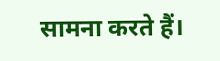सामना करते हैं।